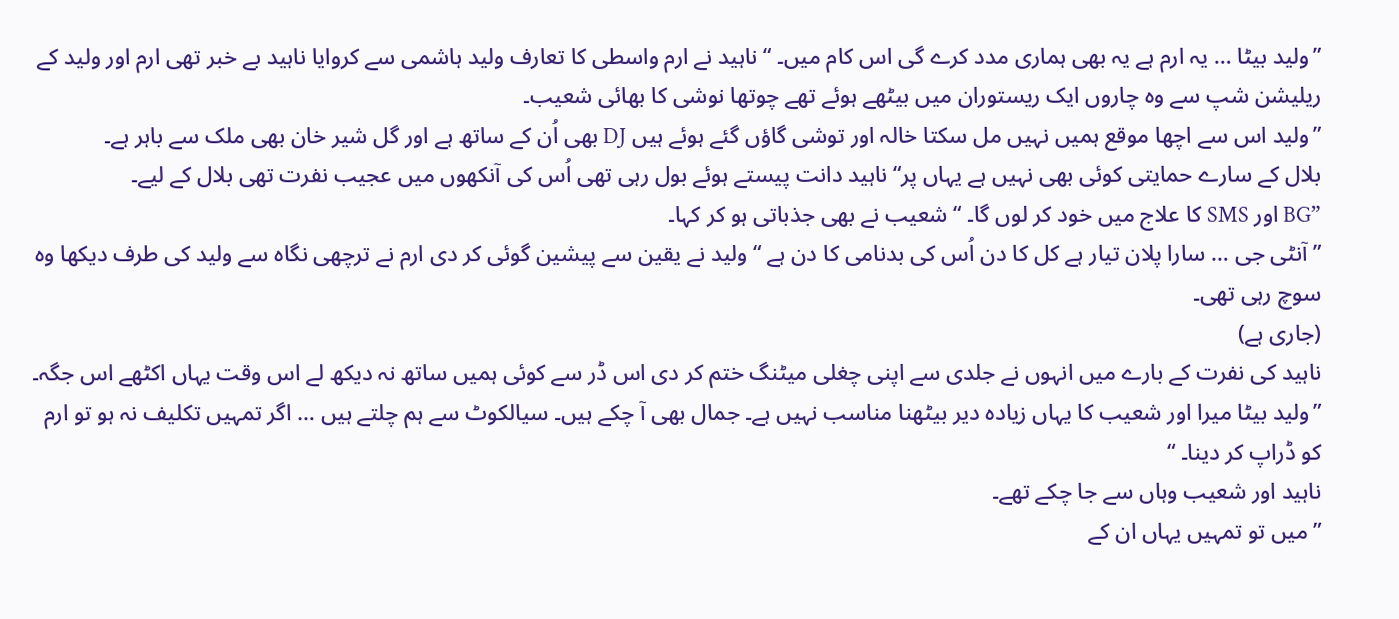”ولید بیٹا … یہ ارم ہے یہ بھی ہماری مدد کرے گی اس کام میں۔ “ ناہید نے ارم واسطی کا تعارف ولید ہاشمی سے کروایا ناہید بے خبر تھی ارم اور ولید کے ریلیشن شپ سے وہ چاروں ایک ریستوران میں بیٹھے ہوئے تھے چوتھا نوشی کا بھائی شعیب۔
”ولید اس سے اچھا موقع ہمیں نہیں مل سکتا خالہ اور توشی گاؤں گئے ہوئے ہیں DJ بھی اُن کے ساتھ ہے اور گل شیر خان بھی ملک سے باہر ہے۔
بلال کے سارے حمایتی کوئی بھی نہیں ہے یہاں پر“ ناہید دانت پیستے ہوئے بول رہی تھی اُس کی آنکھوں میں عجیب نفرت تھی بلال کے لیے۔
”BG اور SMS کا علاج میں خود کر لوں گا۔ “ شعیب نے بھی جذباتی ہو کر کہا۔
”آنٹی جی … سارا پلان تیار ہے کل کا دن اُس کی بدنامی کا دن ہے “ ولید نے یقین سے پیشین گوئی کر دی ارم نے ترچھی نگاہ سے ولید کی طرف دیکھا وہ سوچ رہی تھی۔
(جاری ہے)
ناہید کی نفرت کے بارے میں انہوں نے جلدی سے اپنی چغلی میٹنگ ختم کر دی اس ڈر سے کوئی ہمیں ساتھ نہ دیکھ لے اس وقت یہاں اکٹھے اس جگہ۔
”ولید بیٹا میرا اور شعیب کا یہاں زیادہ دیر بیٹھنا مناسب نہیں ہے۔ جمال بھی آ چکے ہیں۔ سیالکوٹ سے ہم چلتے ہیں … اگر تمہیں تکلیف نہ ہو تو ارم کو ڈراپ کر دینا۔ “
ناہید اور شعیب وہاں سے جا چکے تھے۔
”میں تو تمہیں یہاں ان کے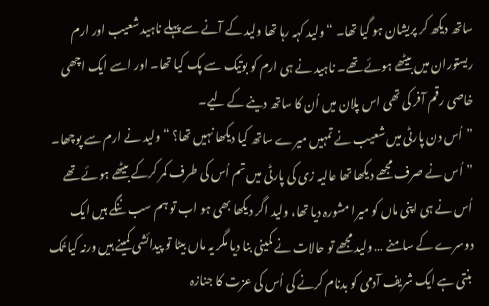ساتھ دیکھ کر پریشان ہو گیا تھا۔ “ ولید کہہ رہا تھا ولید کے آنے سے پہلے ناہید شعیب اور ارم ریستوران میں بیٹھے ہوئے تھے۔ ناہید نے ہی ارم کو بوتیک سے پک کیا تھا۔ اور اسے ایک اچھی خاصی رقم آفر کی تھی اس پلان میں اُن کا ساتھ دینے کے لیے۔
”اُس دن پارٹی میں شعیب نے تمہیں میرے ساتھ کیا دیکھا نہیں تھا؟ “ ولید نے ارم سے پوچھا۔
”اُس نے صرف مجھے دیکھا تھا عالیہ زی کی پارٹی میں تم اُس کی طرف کمر کرکے بیٹھے ہوئے تھے اُس نے ہی اپنی ماں کو میرا مشورہ دیا تھا، ولید اگر دیکھا بھی ہو اب تو ہم سب ننگے ہیں ایک دوسرے کے سامنے … ولید مجھے تو حالات نے کمینی بنا دیا مگر یہ ماں بیٹا تو پیدائشی کمینے ہیں ورنہ کیا تُک بنتی ہے ایک شریف آدمی کو بدنام کرنے کی اُس کی عزت کا جنازہ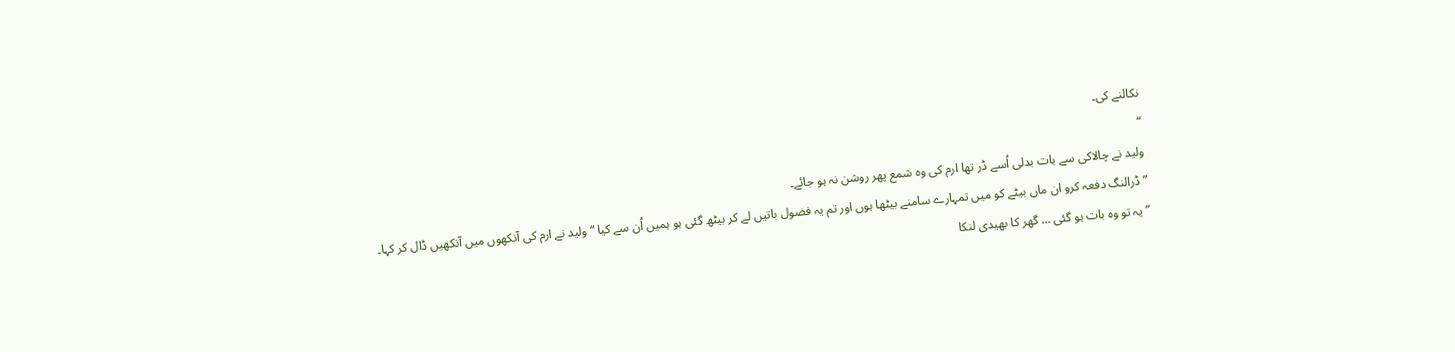نکالنے کی۔
“
ولید نے چالاکی سے بات بدلی اُسے ڈر تھا ارم کی وہ شمع پھر روشن نہ ہو جائے۔
”ڈرالنگ دفعہ کرو ان ماں بیٹے کو میں تمہارے سامنے بیٹھا ہوں اور تم یہ فضول باتیں لے کر بیٹھ گئی ہو ہمیں اُن سے کیا “ولید نے ارم کی آنکھوں میں آنکھیں ڈال کر کہا۔
”یہ تو وہ بات ہو گئی … گھر کا بھیدی لنکا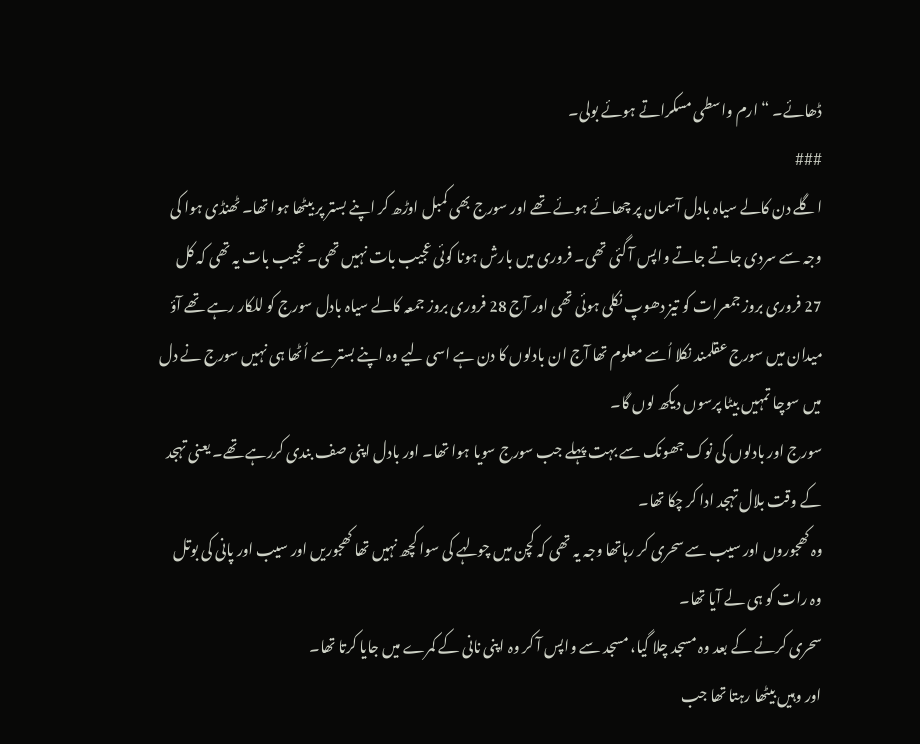ڈھائے۔ “ ارم واسطی مسکراتے ہوئے بولی۔
###
اگلے دن کالے سیاہ بادل آسمان پر چھائے ہوئے تھے اور سورج بھی کمبل اوڑھ کر اپنے بستر پر بیٹھا ہوا تھا۔ ٹھنڈی ہوا کی وجہ سے سردی جاتے جاتے واپس آ گئی تھی۔ فروری میں بارش ہونا کوئی عجیب بات نہیں تھی۔ عجیب بات یہ تھی کہ کل 27 فروری بروز جمعرات کو تیز دھوپ نکلی ہوئی تھی اور آج 28 فروری بروز جمعہ کالے سیاہ بادل سورج کو للکار رہے تھے آؤ میدان میں سورج عقلمند نکلا اُسے معلوم تھا آج ان بادلوں کا دن ہے اسی لیے وہ اپنے بستر سے اُٹھا ہی نہیں سورج نے دل میں سوچا تمہیں بیٹا پرسوں دیکھ لوں گا۔
سورج اور بادلوں کی نوک جھونک سے بہت پہلے جب سورج سویا ہوا تھا۔ اور بادل اپنی صف بندی کررہے تھے۔ یعنی تہجد کے وقت بلال تہجد ادا کر چکا تھا۔
وہ کھجوروں اور سیب سے سحری کر رہاتھا وجہ یہ تھی کہ کچن میں چولہے کی سوا کچھ نہیں تھا کھجوریں اور سیب اور پانی کی بوتل وہ رات کو ہی لے آیا تھا۔
سحری کرنے کے بعد وہ مسجد چلا گیا، مسجد سے واپس آ کر وہ اپنی نانی کے کمرے میں جایا کرتا تھا۔
اور وہیں بیٹھا رہتا تھا جب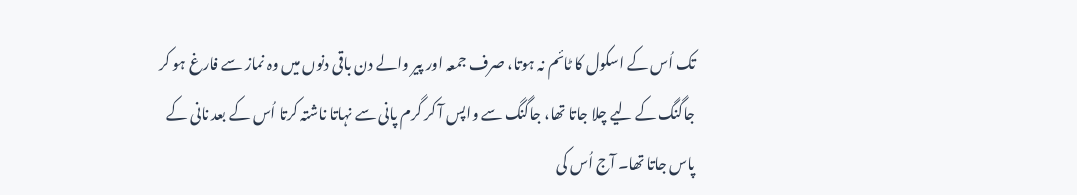تک اُس کے اسکول کا ٹائم نہ ہوتا، صرف جمعہ اور پیر والے دن باقی دنوں میں وہ نماز سے فارغ ہو کر جاگنگ کے لیے چلا جاتا تھا، جاگنگ سے واپس آ کر گرم پانی سے نہاتا ناشتہ کرتا اُس کے بعد نانی کے پاس جاتا تھا۔ آج اُس کی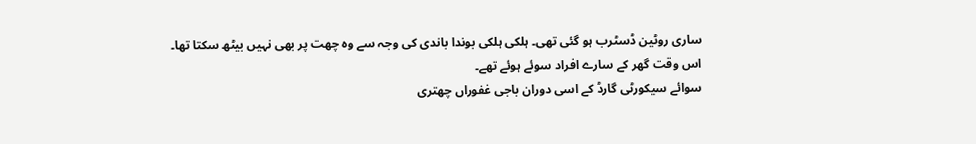ساری روٹین ڈسٹرب ہو گئی تھی۔ ہلکی ہلکی بوندا باندی کی وجہ سے وہ چھت پر بھی نہیں بیٹھ سکتا تھا۔
اس وقت گھر کے سارے افراد سوئے ہوئے تھے۔
سوائے سیکورٹی گارڈ کے اسی دوران باجی غفوراں چھتری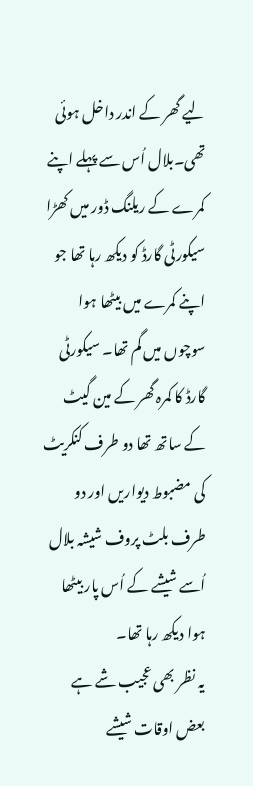لیے گھر کے اندر داخل ہوئی تھی۔بلال اُس سے پہلے اپنے کمرے کے ریلنگ ڈور میں کھڑا سیکورٹی گارڈ کو دیکھ رہا تھا جو اپنے کمرے میں بیٹھا ہوا سوچوں میں گم تھا۔ سیکورٹی گارڈ کا کمرہ گھر کے مین گیٹ کے ساتھ تھا دو طرف کنکریٹ کی مضبوط دیواریں اور دو طرف بلٹ پروف شیشہ بلال اُسے شیشے کے اُس پار بیٹھا ہوا دیکھ رہا تھا۔
یہ نظر بھی عجیب شے ہے بعض اوقات شیشے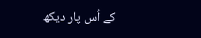کے اُس پار دیکھ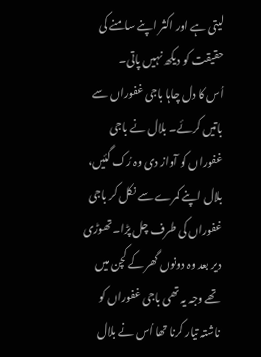لیتی ہے اور اکثر اپنے سامنے کی حقیقت کو دیکھ نہیں پاتی۔
اُس کا دل چاہا باجی غفوراں سے باتیں کرئے۔ بلال نے باجی غفوراں کو آواز دی وہ رُک گئیں، بلال اپنے کمرے سے نکل کر باجی غفوراں کی طرف چل پڑا۔تھوڑی دیر بعد وہ دونوں گھر کے کچن میں تھے وجہ یہ تھی باجی غفوراں کو ناشتہ تیار کرنا تھا اُس نے بلال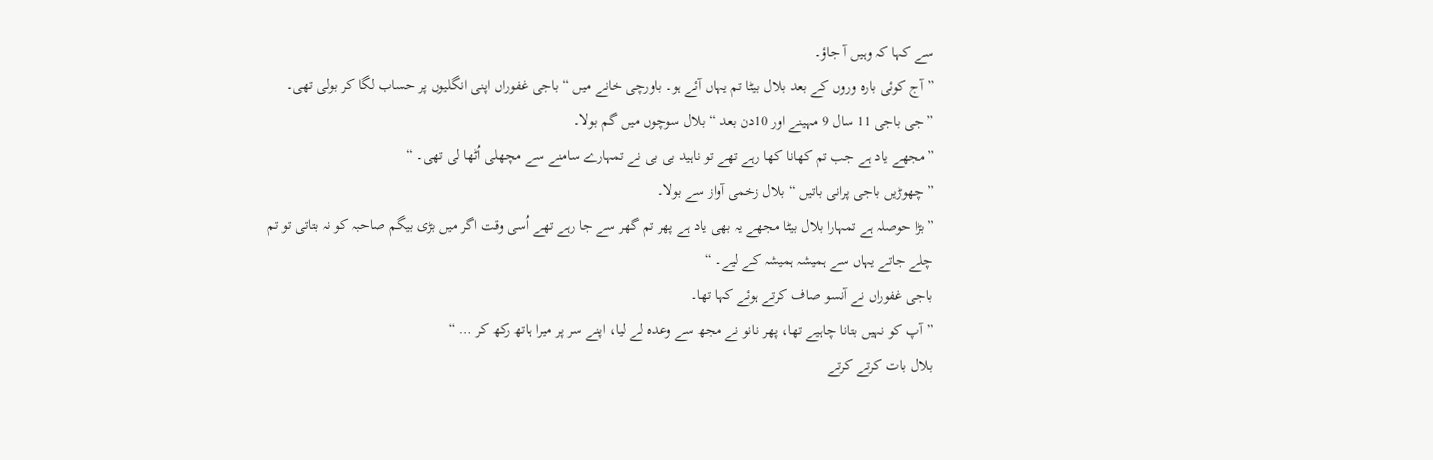سے کہا کہ وہیں آ جاؤ۔
”آج کوئی بارہ وروں کے بعد بلال بیٹا تم یہاں آئے ہو۔ باورچی خانے میں “ باجی غفوراں اپنی انگلیوں پر حساب لگا کر بولی تھی۔
”جی باجی 11 سال 9 مہینے اور 10دن بعد “ بلال سوچوں میں گم بولا۔
”مجھے یاد ہے جب تم کھانا کھا رہے تھے تو ناہید بی بی نے تمہارے سامنے سے مچھلی اُٹھا لی تھی۔ “
”چھوڑیں باجی پرانی باتیں “ بلال زخمی آواز سے بولا۔
”بڑا حوصلہ ہے تمہارا بلال بیٹا مجھے یہ بھی یاد ہے پھر تم گھر سے جا رہے تھے اُسی وقت اگر میں بڑی بیگم صاحبہ کو نہ بتاتی تو تم چلے جاتے یہاں سے ہمیشہ ہمیشہ کے لیے۔ “
باجی غفوراں نے آنسو صاف کرتے ہوئے کہا تھا۔
”آپ کو نہیں بتانا چاہیے تھا، پھر نانو نے مجھ سے وعدہ لے لیا، اپنے سر پر میرا ہاتھ رکھ کر … “
بلال بات کرتے کرتے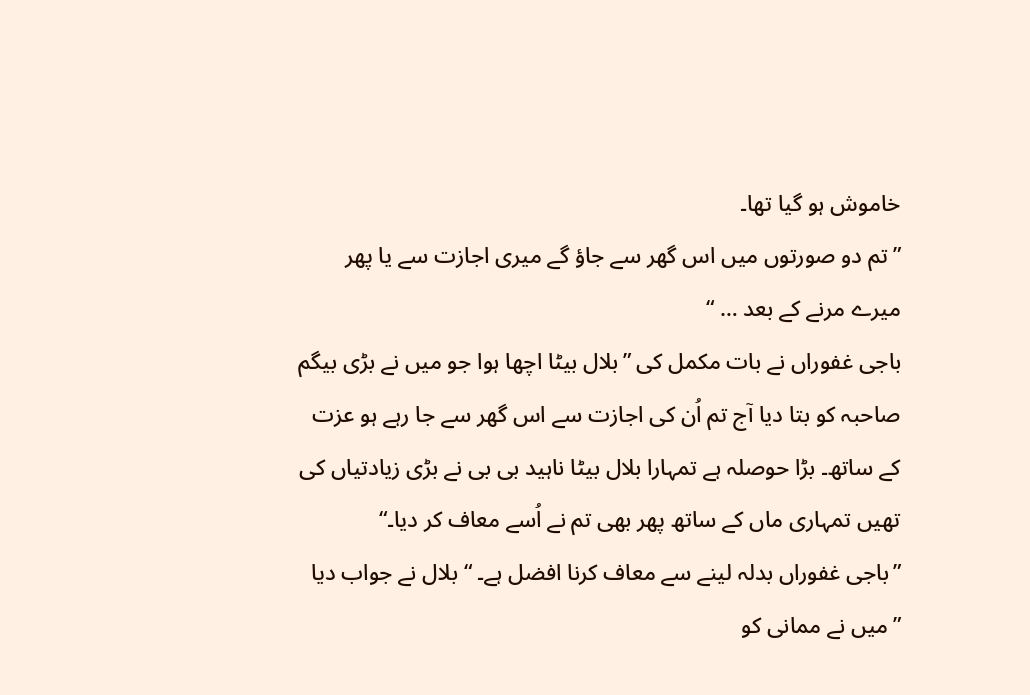خاموش ہو گیا تھا۔
”تم دو صورتوں میں اس گھر سے جاؤ گے میری اجازت سے یا پھر میرے مرنے کے بعد … “
باجی غفوراں نے بات مکمل کی ”بلال بیٹا اچھا ہوا جو میں نے بڑی بیگم صاحبہ کو بتا دیا آج تم اُن کی اجازت سے اس گھر سے جا رہے ہو عزت کے ساتھ۔ بڑا حوصلہ ہے تمہارا بلال بیٹا ناہید بی بی نے بڑی زیادتیاں کی تھیں تمہاری ماں کے ساتھ پھر بھی تم نے اُسے معاف کر دیا۔“
”باجی غفوراں بدلہ لینے سے معاف کرنا افضل ہے۔ “ بلال نے جواب دیا ”میں نے ممانی کو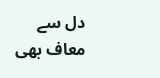دل سے معاف بھی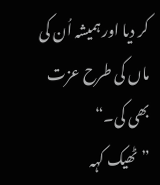کر دیا اور ہمیشہ اُن کی ماں کی طرح عزت بھی کی۔“
”ٹھیک کہہ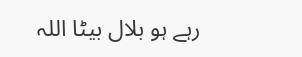رہے ہو بلال بیٹا اللہ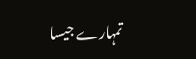تمہارے جیسا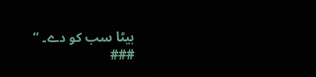بیٹا سب کو دے۔ “
###